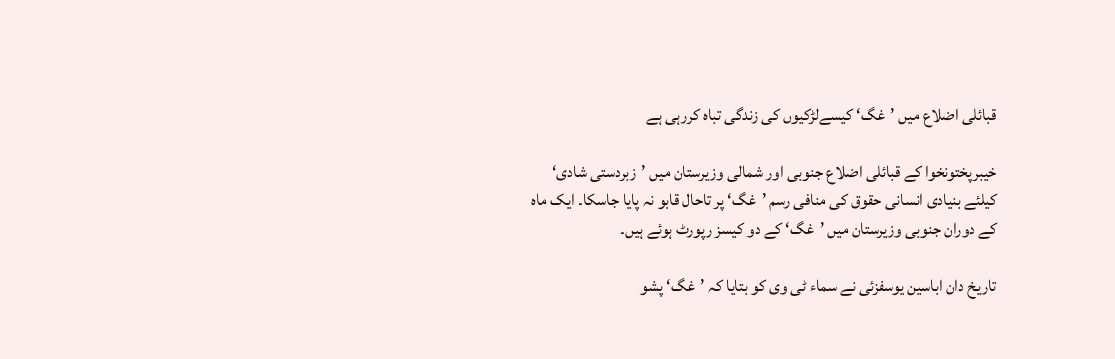قبائلی اضلاع میں ’غگ‘ کیسےلڑکیوں کی زندگی تباہ کررہی ہے

خیبرپختونخوا کے قبائلی اضلاع جنوبی اور شمالی وزیرستان میں ’زبردستی شادی‘ کیلئے بنیادی انسانی حقوق کی منافی رسم ’غگ‘ پر تاحال قابو نہ پایا جاسکا۔ ایک ماہ کے دوران جنوبی وزیرستان میں ’غگ‘ کے دو کیسز رپورٹ ہوئے ہیں۔

تاریخ دان اباسین یوسفزئی نے سماء ٹی وی کو بتایا کہ ’غگ‘ پشو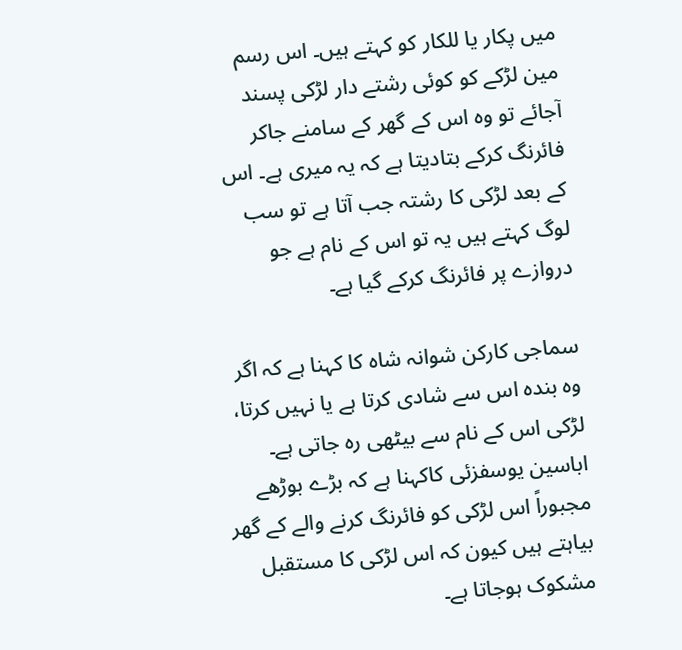میں پکار یا للکار کو کہتے ہيں۔ اس رسم مین لڑکے کو کوئی رشتے دار لڑکی پسند آجائے تو وہ اس کے گھر کے سامنے جاکر فائرنگ کرکے بتاديتا ہے کہ يہ ميری ہے۔ اس کے بعد لڑکی کا رشتہ جب آتا ہے تو سب لوگ کہتے ہیں یہ تو اس کے نام ہے جو دروازے پر فائرنگ کرکے گیا ہے۔

سماجی کارکن شوانہ شاہ کا کہنا ہے کہ اگر وہ بندہ اس سے شادی کرتا ہے یا نہیں کرتا، لڑکی اس کے نام سے بیٹھی رہ جاتی ہے۔ اباسین یوسفزئی کاکہنا ہے کہ بڑے بوڑھے مجبوراً اس لڑکی کو فائرنگ کرنے والے کے گھر بیاہتے ہیں کیون کہ اس لڑکی کا مستقبل مشکوک ہوجاتا ہے۔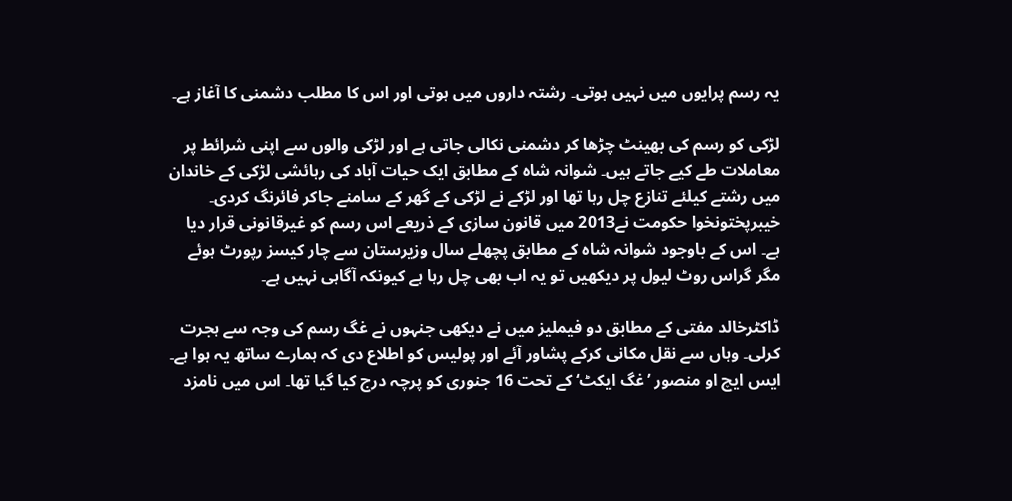یہ رسم پرایوں میں نہیں ہوتی۔ رشتہ داروں میں ہوتی اور اس کا مطلب دشمنی کا آغاز ہے۔

لڑکی کو رسم کی بھینٹ چڑھا کر دشمنی نکالی جاتی ہے اور لڑکی والوں سے اپنی شرائط پر معاملات طے کیے جاتے ہیں۔ شوانہ شاہ کے مطابق ایک حیات آباد کی رہائشی لڑکی کے خاندان میں رشتے کیلئے تنازع چل رہا تھا اور لڑکے نے لڑکی کے گھر کے سامنے جاکر فائرنگ کردی۔ خیبرپختونخوا حکومت نے2013 میں قانون سازی کے ذریعے اس رسم کو غیرقانونی قرار دیا ہے۔ اس کے باوجود شوانہ شاہ کے مطابق پچھلے سال وزیرستان سے چار کیسز رپورٹ ہوئے مگر گراس روٹ لیول پر دیکھیں تو یہ اب بھی چل رہا ہے کیونکہ آگاہی نہیں ہے۔

ڈاکٹرخالد مفتی کے مطابق دو فیملیز میں نے دیکھی جنہوں نے غگ رسم کی وجہ سے ہجرت کرلی۔ وہاں سے نقل مکانی کرکے پشاور آئے اور پولیس کو اطلاع دی کہ ہمارے ساتھ یہ ہوا ہے۔ ایس ایچ او منصور ’غگ ایکٹ‘ کے تحت 16 جنوری کو پرچہ درج کیا گیا تھا۔ اس میں نامزد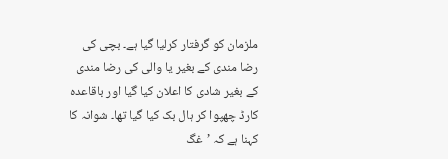ملزمان کو گرفتار کرلیا گیا ہے۔ بچی کی رضا مندی کے بغیر یا والی کی رضا مندی کے بغیر شادی کا اعلان کیا گیا اور باقاعدہ کارڈ چھپوا کر ہال بک کیا گیا تھا۔ شوانہ کا کہنا ہے کہ ’غگ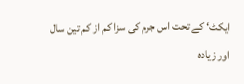ایکٹ‘ کے تحت اس جرم کی سزا کم از کم تین سال اور زیادہ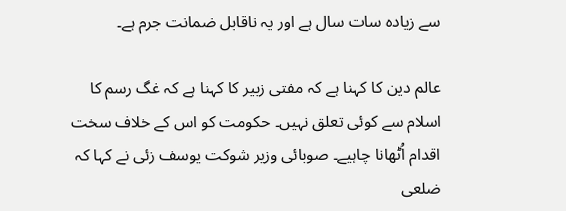سے زیادہ سات سال ہے اور یہ ناقابل ضمانت جرم ہے۔

عالم دین کا کہنا ہے کہ مفتی زبیر کا کہنا ہے کہ غگ رسم کا اسلام سے کوئی تعلق نہیں۔ حکومت کو اس کے خلاف سخت اقدام اُٹھانا چاہیے۔ صوبائی وزیر شوکت یوسف زئی نے کہا کہ ضلعی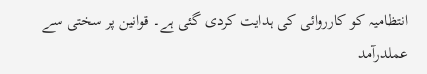انتظامیہ کو کارروائی کی ہدایت کردی گئی ہے۔ قوانین پر سختی سے عملدرآمد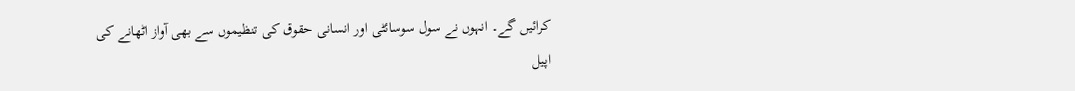کرائیں گے۔ انہوں نے سول سوسائٹی اور انسانی حقوق کی تنظیموں سے بھی آواز اٹھانے کی اپیل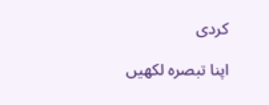کردی

اپنا تبصرہ لکھیں